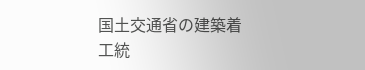国土交通省の建築着工統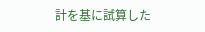計を基に試算した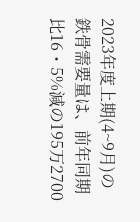2023年度上期(4~9月)の鉄骨需要量は、前年同期比16・5%減の195万2700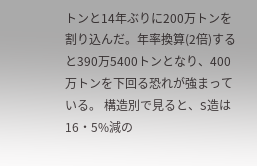トンと14年ぶりに200万トンを割り込んだ。年率換算(2倍)すると390万5400トンとなり、400万トンを下回る恐れが強まっている。 構造別で見ると、S造は16・5%減の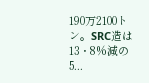190万2100トン。SRC造は13・8%減の5...